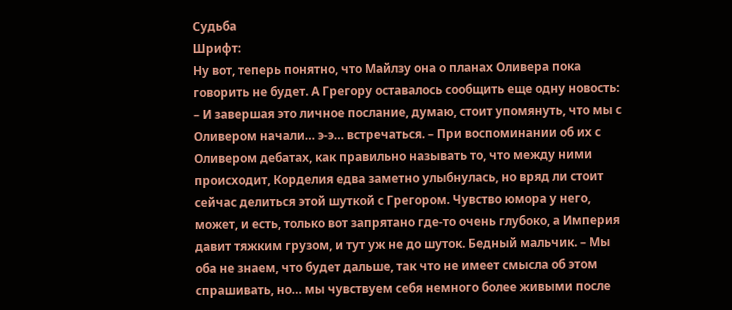Судьба
Шрифт:
Ну вот, теперь понятно, что Майлзу она о планах Оливера пока говорить не будет. А Грегору оставалось сообщить еще одну новость:
– И завершая это личное послание, думаю, стоит упомянуть, что мы с Оливером начали… э-э… встречаться. – При воспоминании об их с Оливером дебатах, как правильно называть то, что между ними происходит, Корделия едва заметно улыбнулась, но вряд ли стоит сейчас делиться этой шуткой с Грегором. Чувство юмора у него, может, и есть, только вот запрятано где-то очень глубоко, а Империя давит тяжким грузом, и тут уж не до шуток. Бедный мальчик. – Мы оба не знаем, что будет дальше, так что не имеет смысла об этом спрашивать, но… мы чувствуем себя немного более живыми после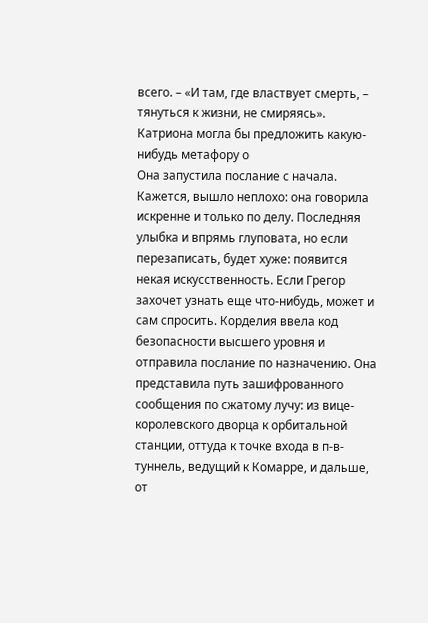всего. – «И там, где властвует смерть, – тянуться к жизни, не смиряясь». Катриона могла бы предложить какую-нибудь метафору о
Она запустила послание с начала. Кажется, вышло неплохо: она говорила искренне и только по делу. Последняя улыбка и впрямь глуповата, но если перезаписать, будет хуже: появится некая искусственность. Если Грегор захочет узнать еще что-нибудь, может и сам спросить. Корделия ввела код безопасности высшего уровня и отправила послание по назначению. Она представила путь зашифрованного сообщения по сжатому лучу: из вице-королевского дворца к орбитальной станции, оттуда к точке входа в п-в-туннель, ведущий к Комарре, и дальше, от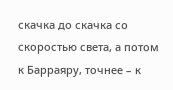скачка до скачка со скоростью света, а потом к Барраяру, точнее – к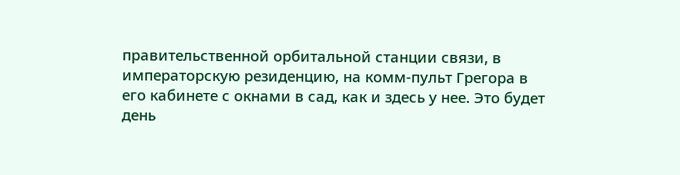правительственной орбитальной станции связи, в императорскую резиденцию, на комм-пульт Грегора в его кабинете с окнами в сад, как и здесь у нее. Это будет день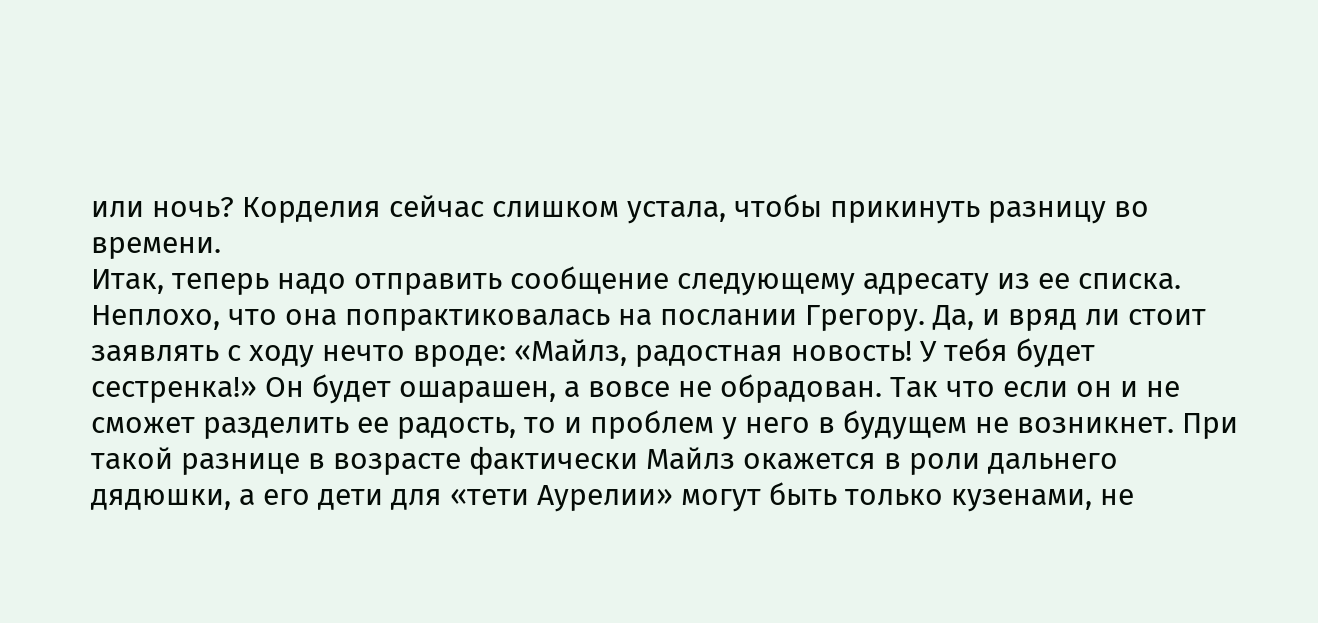или ночь? Корделия сейчас слишком устала, чтобы прикинуть разницу во времени.
Итак, теперь надо отправить сообщение следующему адресату из ее списка. Неплохо, что она попрактиковалась на послании Грегору. Да, и вряд ли стоит заявлять с ходу нечто вроде: «Майлз, радостная новость! У тебя будет сестренка!» Он будет ошарашен, а вовсе не обрадован. Так что если он и не сможет разделить ее радость, то и проблем у него в будущем не возникнет. При такой разнице в возрасте фактически Майлз окажется в роли дальнего дядюшки, а его дети для «тети Аурелии» могут быть только кузенами, не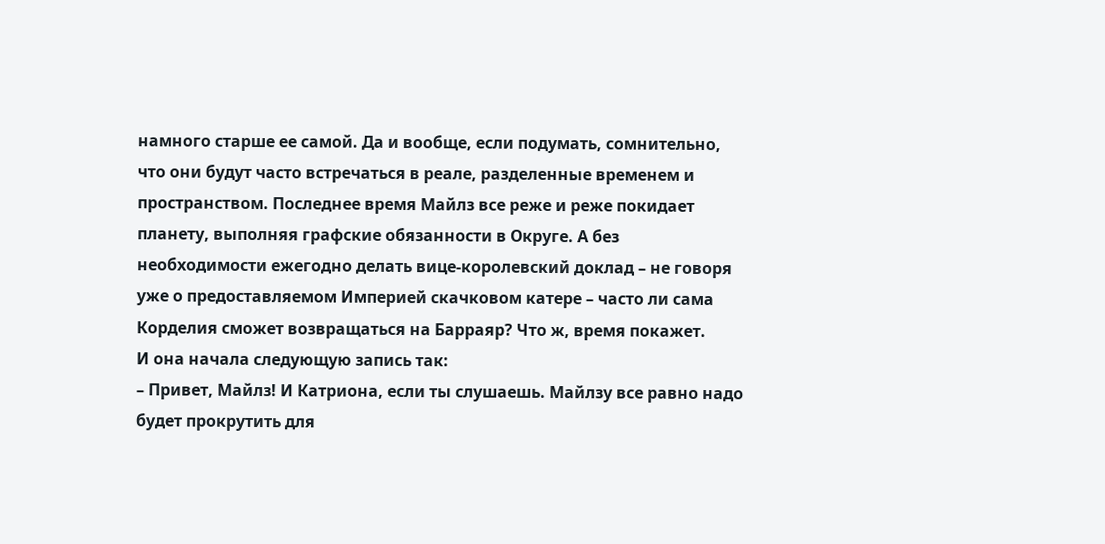намного старше ее самой. Да и вообще, если подумать, сомнительно, что они будут часто встречаться в реале, разделенные временем и пространством. Последнее время Майлз все реже и реже покидает планету, выполняя графские обязанности в Округе. А без необходимости ежегодно делать вице-королевский доклад – не говоря уже о предоставляемом Империей скачковом катере – часто ли сама Корделия сможет возвращаться на Барраяр? Что ж, время покажет.
И она начала следующую запись так:
– Привет, Майлз! И Катриона, если ты слушаешь. Майлзу все равно надо будет прокрутить для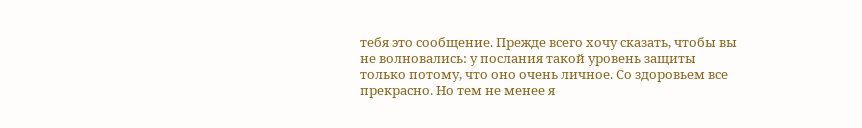тебя это сообщение. Прежде всего хочу сказать, чтобы вы не волновались: у послания такой уровень защиты только потому, что оно очень личное. Со здоровьем все прекрасно. Но тем не менее я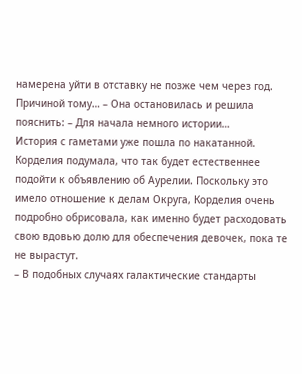намерена уйти в отставку не позже чем через год. Причиной тому… – Она остановилась и решила пояснить: – Для начала немного истории…
История с гаметами уже пошла по накатанной. Корделия подумала, что так будет естественнее подойти к объявлению об Аурелии. Поскольку это имело отношение к делам Округа, Корделия очень подробно обрисовала, как именно будет расходовать свою вдовью долю для обеспечения девочек, пока те не вырастут.
– В подобных случаях галактические стандарты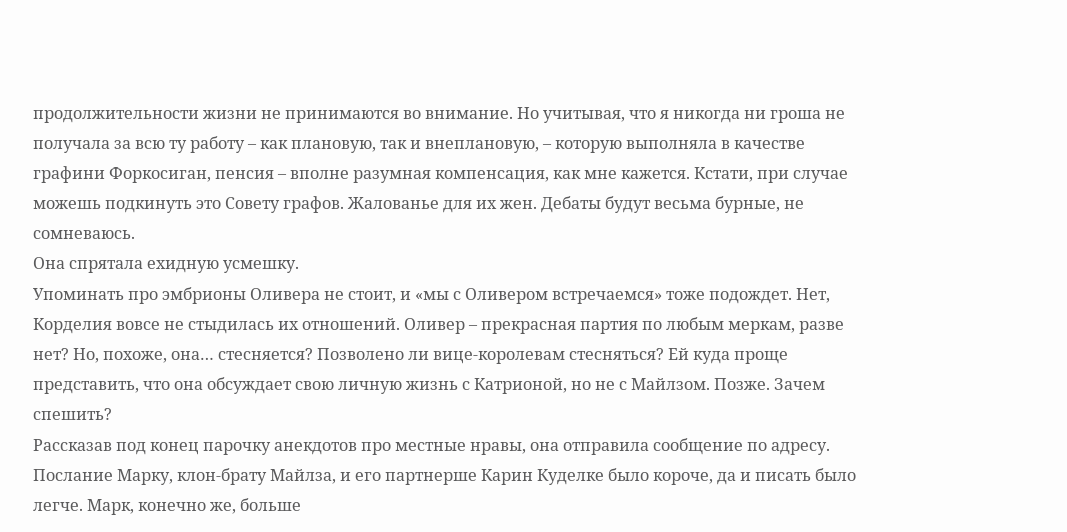продолжительности жизни не принимаются во внимание. Но учитывая, что я никогда ни гроша не получала за всю ту работу – как плановую, так и внеплановую, – которую выполняла в качестве графини Форкосиган, пенсия – вполне разумная компенсация, как мне кажется. Кстати, при случае можешь подкинуть это Совету графов. Жалованье для их жен. Дебаты будут весьма бурные, не сомневаюсь.
Она спрятала ехидную усмешку.
Упоминать про эмбрионы Оливера не стоит, и «мы с Оливером встречаемся» тоже подождет. Нет, Корделия вовсе не стыдилась их отношений. Оливер – прекрасная партия по любым меркам, разве нет? Но, похоже, она… стесняется? Позволено ли вице-королевам стесняться? Ей куда проще представить, что она обсуждает свою личную жизнь с Катрионой, но не с Майлзом. Позже. Зачем спешить?
Рассказав под конец парочку анекдотов про местные нравы, она отправила сообщение по адресу.
Послание Марку, клон-брату Майлза, и его партнерше Карин Куделке было короче, да и писать было легче. Марк, конечно же, больше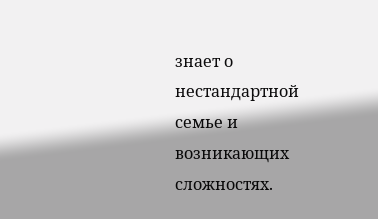знает о нестандартной семье и возникающих сложностях.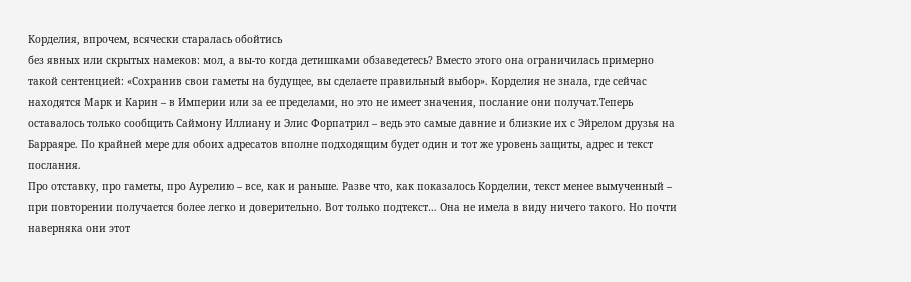Корделия, впрочем, всячески старалась обойтись
без явных или скрытых намеков: мол, а вы-то когда детишками обзаведетесь? Вместо этого она ограничилась примерно такой сентенцией: «Сохранив свои гаметы на будущее, вы сделаете правильный выбор». Корделия не знала, где сейчас находятся Марк и Карин – в Империи или за ее пределами, но это не имеет значения, послание они получат.Теперь оставалось только сообщить Саймону Иллиану и Элис Форпатрил – ведь это самые давние и близкие их с Эйрелом друзья на Барраяре. По крайней мере для обоих адресатов вполне подходящим будет один и тот же уровень защиты, адрес и текст послания.
Про отставку, про гаметы, про Аурелию – все, как и раньше. Разве что, как показалось Корделии, текст менее вымученный – при повторении получается более легко и доверительно. Вот только подтекст… Она не имела в виду ничего такого. Но почти наверняка они этот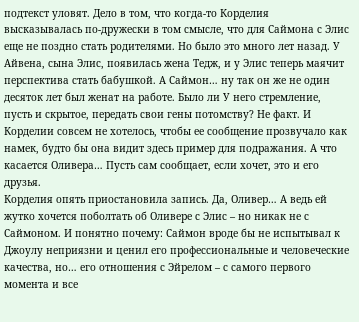подтекст уловят. Дело в том, что когда-то Корделия высказывалась по-дружески в том смысле, что для Саймона с Элис еще не поздно стать родителями. Но было это много лет назад. У Айвена, сына Элис, появилась жена Тедж, и у Элис теперь маячит перспектива стать бабушкой. А Саймон… ну так он же не один десяток лет был женат на работе. Было ли У него стремление, пусть и скрытое, передать свои гены потомству? Не факт. И Корделии совсем не хотелось, чтобы ее сообщение прозвучало как намек, будто бы она видит здесь пример для подражания. А что касается Оливера… Пусть сам сообщает, если хочет, это и его друзья.
Корделия опять приостановила запись. Да, Оливер… А ведь ей жутко хочется поболтать об Оливере с Элис – но никак не с Саймоном. И понятно почему: Саймон вроде бы не испытывал к Джоулу неприязни и ценил его профессиональные и человеческие качества, но… его отношения с Эйрелом – с самого первого момента и все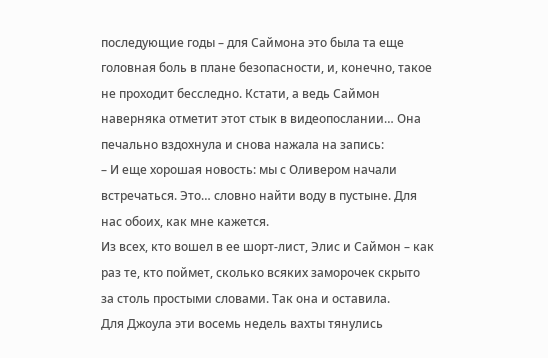последующие годы – для Саймона это была та еще головная боль в плане безопасности, и, конечно, такое не проходит бесследно. Кстати, а ведь Саймон наверняка отметит этот стык в видеопослании… Она печально вздохнула и снова нажала на запись:
– И еще хорошая новость: мы с Оливером начали встречаться. Это… словно найти воду в пустыне. Для нас обоих, как мне кажется.
Из всех, кто вошел в ее шорт-лист, Элис и Саймон – как раз те, кто поймет, сколько всяких заморочек скрыто за столь простыми словами. Так она и оставила.
Для Джоула эти восемь недель вахты тянулись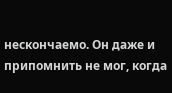нескончаемо. Он даже и припомнить не мог, когда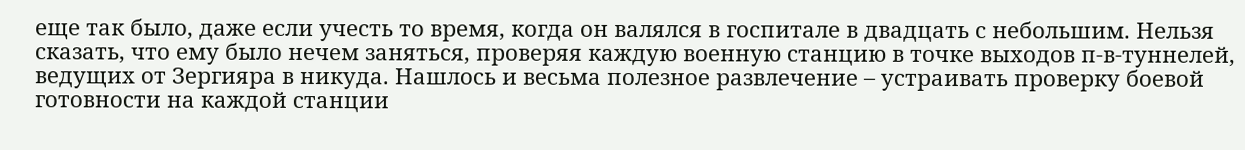еще так было, даже если учесть то время, когда он валялся в госпитале в двадцать с небольшим. Нельзя сказать, что ему было нечем заняться, проверяя каждую военную станцию в точке выходов п-в-туннелей, ведущих от Зергияра в никуда. Нашлось и весьма полезное развлечение – устраивать проверку боевой готовности на каждой станции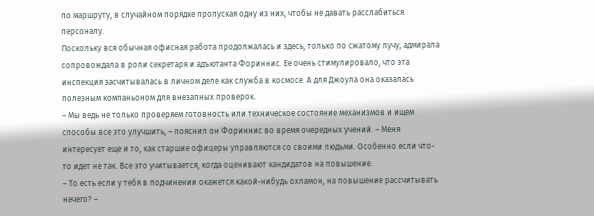по маршруту, в случайном порядке пропуская одну из них, чтобы не давать расслабиться персоналу.
Поскольку вся обычная офисная работа продолжалась и здесь, только по сжатому лучу, адмирала сопровождала в роли секретаря и адъютанта Фориннис. Ее очень стимулировало, что эта инспекция засчитывалась в личном деле как служба в космосе. А для Джоула она оказалась полезным компаньоном для внезапных проверок.
– Мы ведь не только проверяем готовность или техническое состояние механизмов и ищем способы все это улучшить, – пояснил он Фориннис во время очередных учений. – Меня интересует еще и то, как старшие офицеры управляются со своими людьми. Особенно если что-то идет не так. Все это учитывается, когда оценивают кандидатов на повышение.
– То есть если у тебя в подчинении окажется какой-нибудь охламон, на повышение рассчитывать нечего? –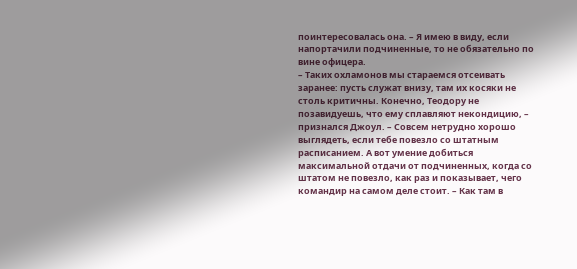поинтересовалась она. – Я имею в виду, если напортачили подчиненные, то не обязательно по вине офицера.
– Таких охламонов мы стараемся отсеивать заранее: пусть служат внизу, там их косяки не столь критичны. Конечно, Теодору не позавидуешь, что ему сплавляют некондицию, – признался Джоул. – Совсем нетрудно хорошо выглядеть, если тебе повезло со штатным расписанием. А вот умение добиться максимальной отдачи от подчиненных, когда со штатом не повезло, как раз и показывает, чего командир на самом деле стоит. – Как там в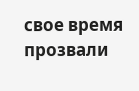свое время прозвали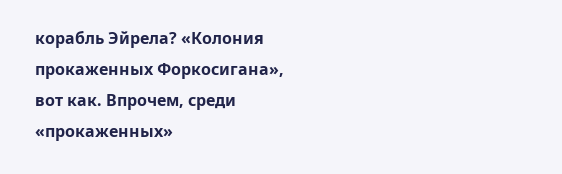корабль Эйрела? «Колония прокаженных Форкосигана», вот как. Впрочем, среди «прокаженных»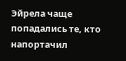Эйрела чаще попадались те, кто напортачил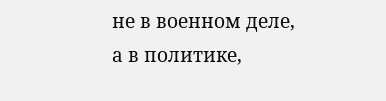не в военном деле, а в политике,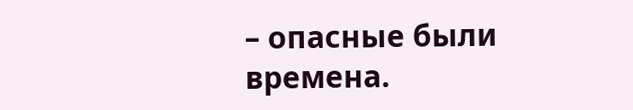– опасные были времена.